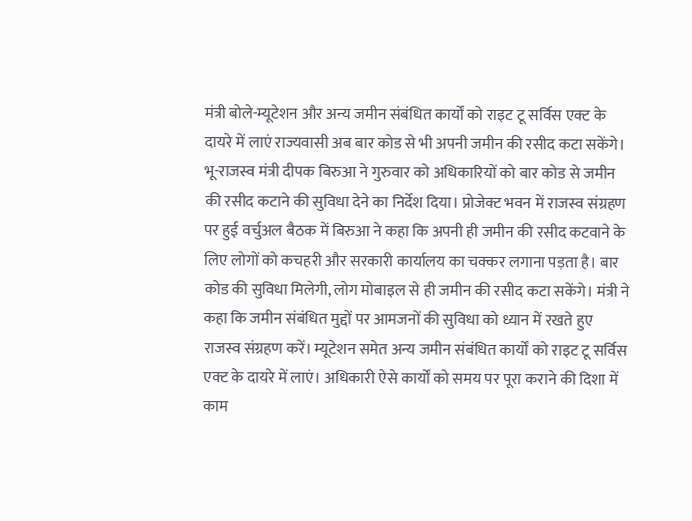मंत्री बोले-म्यूटेशन और अन्य जमीन संबंधित कार्यों को राइट टू सर्विस एक्ट के दायरे में लाएं राज्यवासी अब बार कोड से भी अपनी जमीन की रसीद कटा सकेंगे। भू-राजस्व मंत्री दीपक बिरुआ ने गुरुवार को अधिकारियों को बार कोड से जमीन की रसीद कटाने की सुविधा देने का निर्देश दिया। प्रोजेक्ट भवन में राजस्व संग्रहण पर हुई वर्चुअल बैठक में बिरुआ ने कहा कि अपनी ही जमीन की रसीद कटवाने के लिए लोगों को कचहरी और सरकारी कार्यालय का चक्कर लगाना पड़ता है। बार कोड की सुविधा मिलेगी, लोग मोबाइल से ही जमीन की रसीद कटा सकेंगे। मंत्री ने कहा कि जमीन संबंधित मुद्दों पर आमजनों की सुविधा को ध्यान में रखते हुए राजस्व संग्रहण करें। म्यूटेशन समेत अन्य जमीन संबंधित कार्यों को राइट टू सर्विस एक्ट के दायरे में लाएं। अधिकारी ऐसे कार्यों को समय पर पूरा कराने की दिशा में काम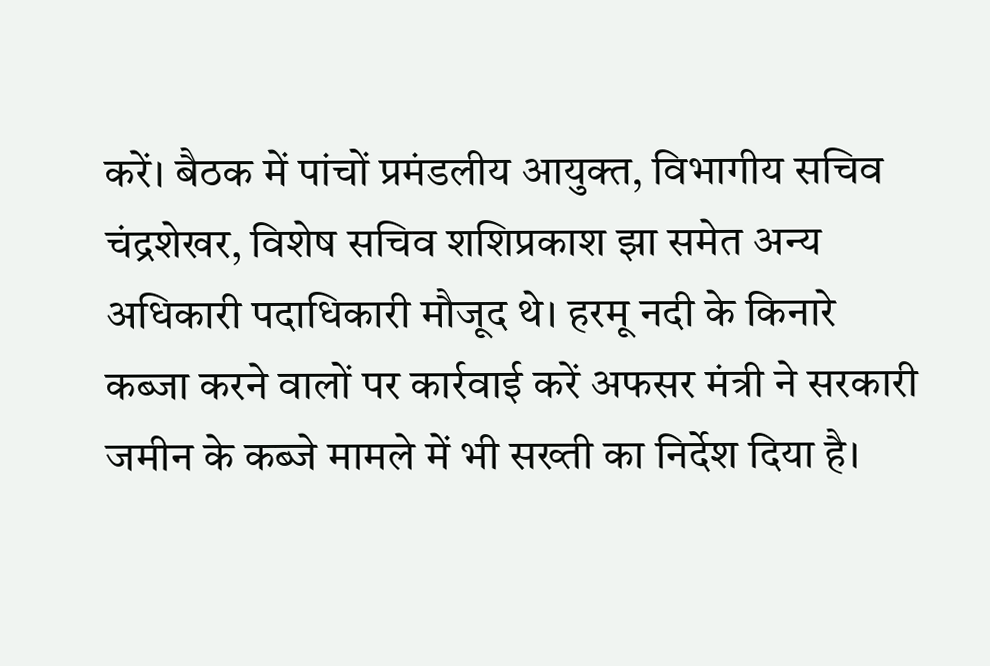करें। बैठक में पांचों प्रमंडलीय आयुक्त, विभागीय सचिव चंद्रशेखर, विशेष सचिव शशिप्रकाश झा समेत अन्य अधिकारी पदाधिकारी मौजूद थे। हरमू नदी के किनारे कब्जा करने वालों पर कार्रवाई करें अफसर मंत्री ने सरकारी जमीन के कब्जे मामले में भी सख्ती का निर्देश दिया है।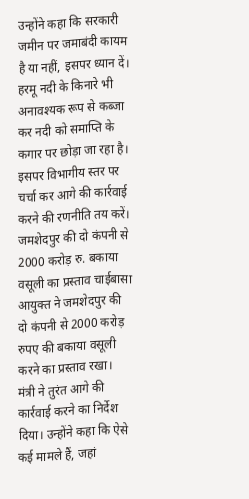उन्होंने कहा कि सरकारी जमीन पर जमाबंदी कायम है या नहीं, इसपर ध्यान दें। हरमू नदी के किनारे भी अनावश्यक रूप से कब्जा कर नदी को समाप्ति के कगार पर छोड़ा जा रहा है। इसपर विभागीय स्तर पर चर्चा कर आगे की कार्रवाई करने की रणनीति तय करें। जमशेदपुर की दो कंपनी से 2000 करोड़ रु. बकाया वसूली का प्रस्ताव चाईबासा आयुक्त ने जमशेदपुर की दो कंपनी से 2000 करोड़ रुपए की बकाया वसूली करने का प्रस्ताव रखा। मंत्री ने तुरंत आगे की कार्रवाई करने का निर्देश दिया। उन्होंने कहा कि ऐसे कई मामले हैं, जहां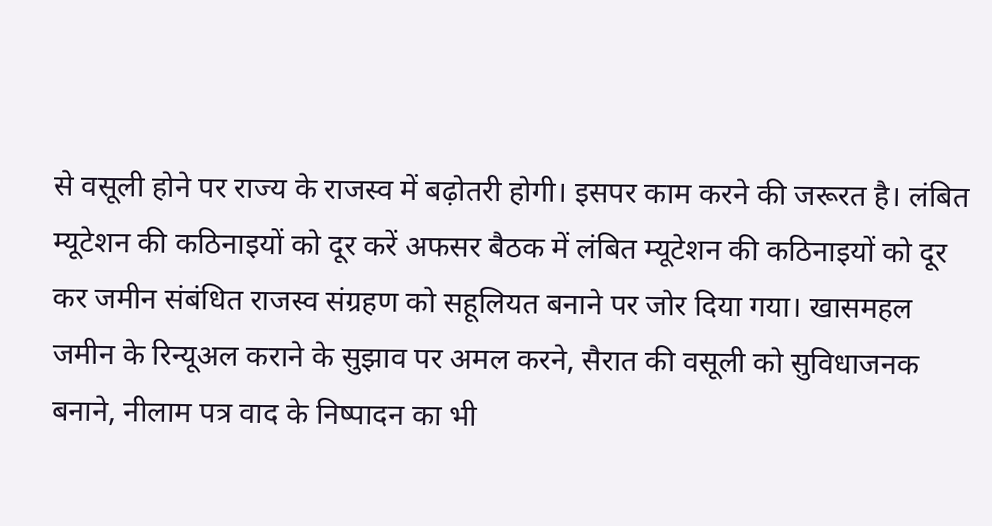से वसूली होने पर राज्य के राजस्व में बढ़ोतरी होगी। इसपर काम करने की जरूरत है। लंबित म्यूटेशन की कठिनाइयों को दूर करें अफसर बैठक में लंबित म्यूटेशन की कठिनाइयों को दूर कर जमीन संबंधित राजस्व संग्रहण को सहूलियत बनाने पर जोर दिया गया। खासमहल जमीन के रिन्यूअल कराने के सुझाव पर अमल करने, सैरात की वसूली को सुविधाजनक बनाने, नीलाम पत्र वाद के निष्पादन का भी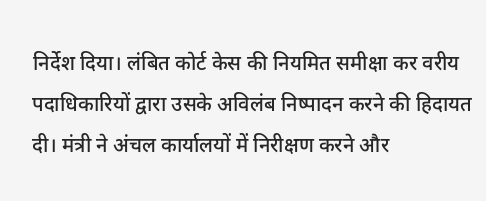निर्देश दिया। लंबित कोर्ट केस की नियमित समीक्षा कर वरीय पदाधिकारियों द्वारा उसके अविलंब निष्पादन करने की हिदायत दी। मंत्री ने अंचल कार्यालयों में निरीक्षण करने और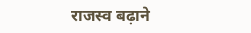राजस्व बढ़ाने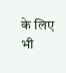के लिए भी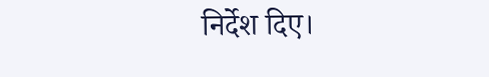निर्देश दिए।